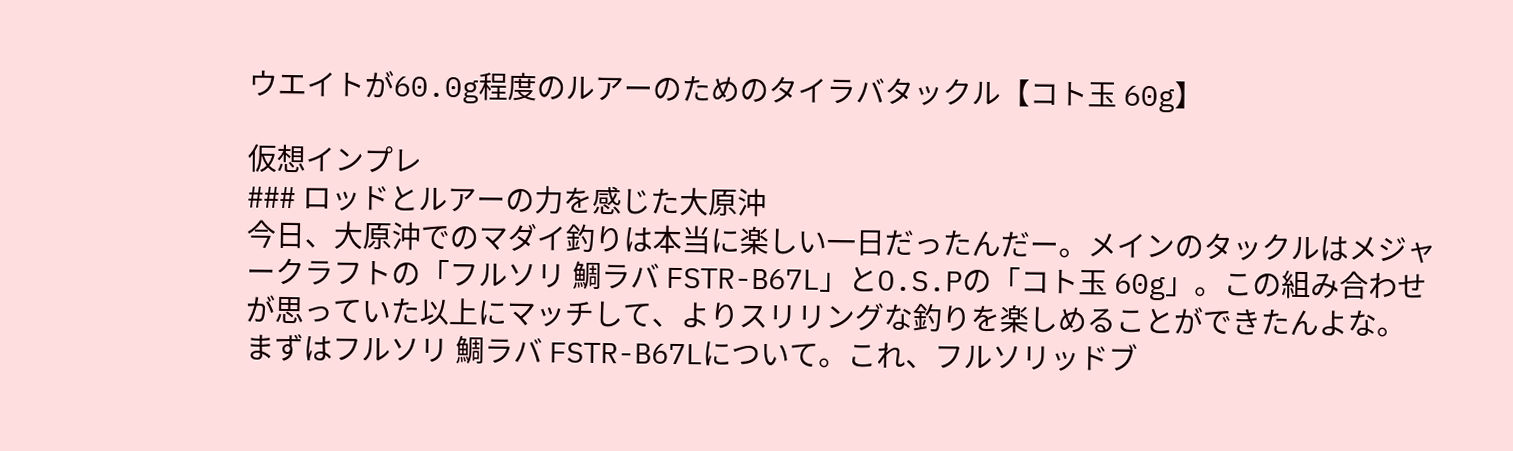ウエイトが60.0g程度のルアーのためのタイラバタックル【コト玉 60g】

仮想インプレ
### ロッドとルアーの力を感じた大原沖
今日、大原沖でのマダイ釣りは本当に楽しい一日だったんだー。メインのタックルはメジャークラフトの「フルソリ 鯛ラバ FSTR-B67L」とO.S.Pの「コト玉 60g」。この組み合わせが思っていた以上にマッチして、よりスリリングな釣りを楽しめることができたんよな。
まずはフルソリ 鯛ラバ FSTR-B67Lについて。これ、フルソリッドブ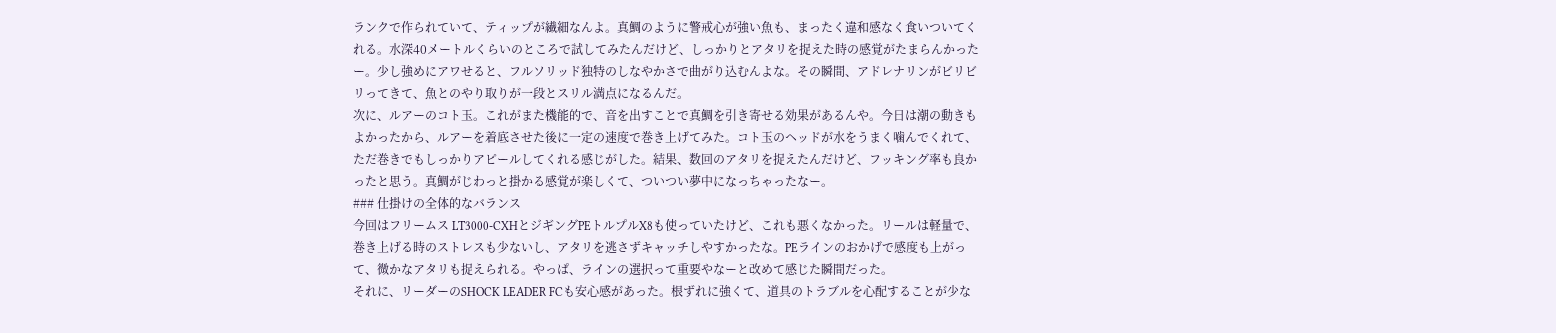ランクで作られていて、ティップが繊細なんよ。真鯛のように警戒心が強い魚も、まったく違和感なく食いついてくれる。水深40メートルくらいのところで試してみたんだけど、しっかりとアタリを捉えた時の感覚がたまらんかったー。少し強めにアワせると、フルソリッド独特のしなやかさで曲がり込むんよな。その瞬間、アドレナリンがビリビリってきて、魚とのやり取りが一段とスリル満点になるんだ。
次に、ルアーのコト玉。これがまた機能的で、音を出すことで真鯛を引き寄せる効果があるんや。今日は潮の動きもよかったから、ルアーを着底させた後に一定の速度で巻き上げてみた。コト玉のヘッドが水をうまく噛んでくれて、ただ巻きでもしっかりアピールしてくれる感じがした。結果、数回のアタリを捉えたんだけど、フッキング率も良かったと思う。真鯛がじわっと掛かる感覚が楽しくて、ついつい夢中になっちゃったなー。
### 仕掛けの全体的なバランス
今回はフリームス LT3000-CXHとジギングPEトルプルX8も使っていたけど、これも悪くなかった。リールは軽量で、巻き上げる時のストレスも少ないし、アタリを逃さずキャッチしやすかったな。PEラインのおかげで感度も上がって、微かなアタリも捉えられる。やっぱ、ラインの選択って重要やなーと改めて感じた瞬間だった。
それに、リーダーのSHOCK LEADER FCも安心感があった。根ずれに強くて、道具のトラブルを心配することが少な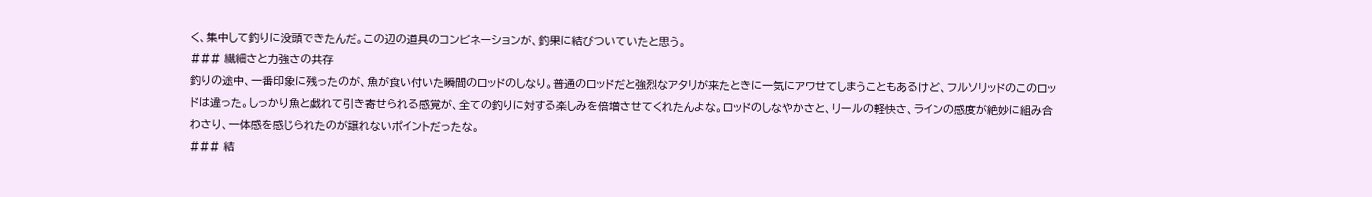く、集中して釣りに没頭できたんだ。この辺の道具のコンビネーションが、釣果に結びついていたと思う。
### 繊細さと力強さの共存
釣りの途中、一番印象に残ったのが、魚が食い付いた瞬間のロッドのしなり。普通のロッドだと強烈なアタリが来たときに一気にアワせてしまうこともあるけど、フルソリッドのこのロッドは違った。しっかり魚と戯れて引き寄せられる感覚が、全ての釣りに対する楽しみを倍増させてくれたんよな。ロッドのしなやかさと、リールの軽快さ、ラインの感度が絶妙に組み合わさり、一体感を感じられたのが譲れないポイントだったな。
### 結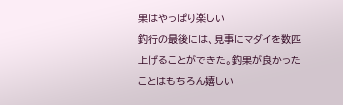果はやっぱり楽しい
釣行の最後には、見事にマダイを数匹上げることができた。釣果が良かったことはもちろん嬉しい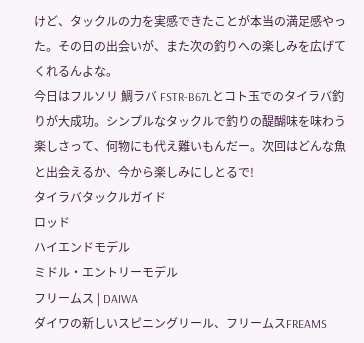けど、タックルの力を実感できたことが本当の満足感やった。その日の出会いが、また次の釣りへの楽しみを広げてくれるんよな。
今日はフルソリ 鯛ラバ FSTR-B67Lとコト玉でのタイラバ釣りが大成功。シンプルなタックルで釣りの醍醐味を味わう楽しさって、何物にも代え難いもんだー。次回はどんな魚と出会えるか、今から楽しみにしとるで!
タイラバタックルガイド
ロッド
ハイエンドモデル
ミドル・エントリーモデル
フリームス | DAIWA
ダイワの新しいスピニングリール、フリームスFREAMS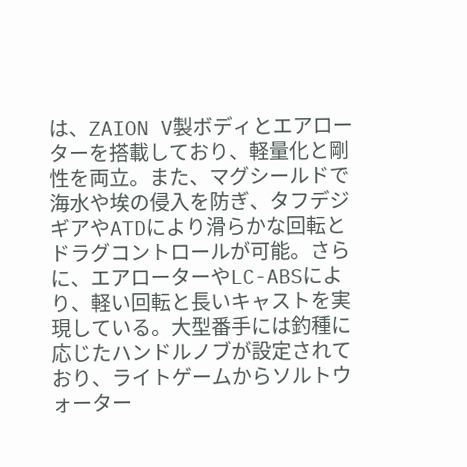は、ZAION V製ボディとエアローターを搭載しており、軽量化と剛性を両立。また、マグシールドで海水や埃の侵入を防ぎ、タフデジギアやATDにより滑らかな回転とドラグコントロールが可能。さらに、エアローターやLC-ABSにより、軽い回転と長いキャストを実現している。大型番手には釣種に応じたハンドルノブが設定されており、ライトゲームからソルトウォーター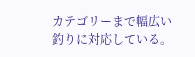カテゴリーまで幅広い釣りに対応している。